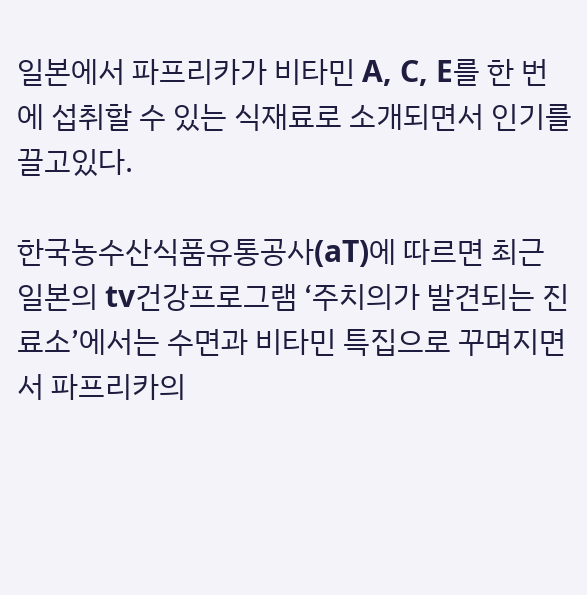일본에서 파프리카가 비타민 A, C, E를 한 번에 섭취할 수 있는 식재료로 소개되면서 인기를 끌고있다.

한국농수산식품유통공사(aT)에 따르면 최근 일본의 tv건강프로그램 ‘주치의가 발견되는 진료소’에서는 수면과 비타민 특집으로 꾸며지면서 파프리카의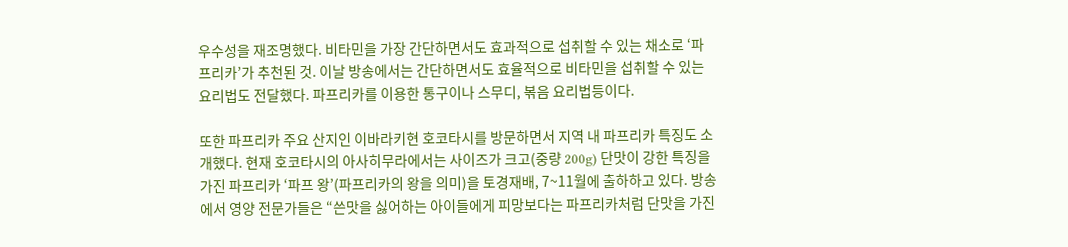우수성을 재조명했다. 비타민을 가장 간단하면서도 효과적으로 섭취할 수 있는 채소로 ‘파프리카’가 추천된 것. 이날 방송에서는 간단하면서도 효율적으로 비타민을 섭취할 수 있는 요리법도 전달했다. 파프리카를 이용한 통구이나 스무디, 볶음 요리법등이다.

또한 파프리카 주요 산지인 이바라키현 호코타시를 방문하면서 지역 내 파프리카 특징도 소개했다. 현재 호코타시의 아사히무라에서는 사이즈가 크고(중량 200g) 단맛이 강한 특징을 가진 파프리카 ‘파프 왕’(파프리카의 왕을 의미)을 토경재배, 7~11월에 출하하고 있다. 방송에서 영양 전문가들은 “쓴맛을 싫어하는 아이들에게 피망보다는 파프리카처럼 단맛을 가진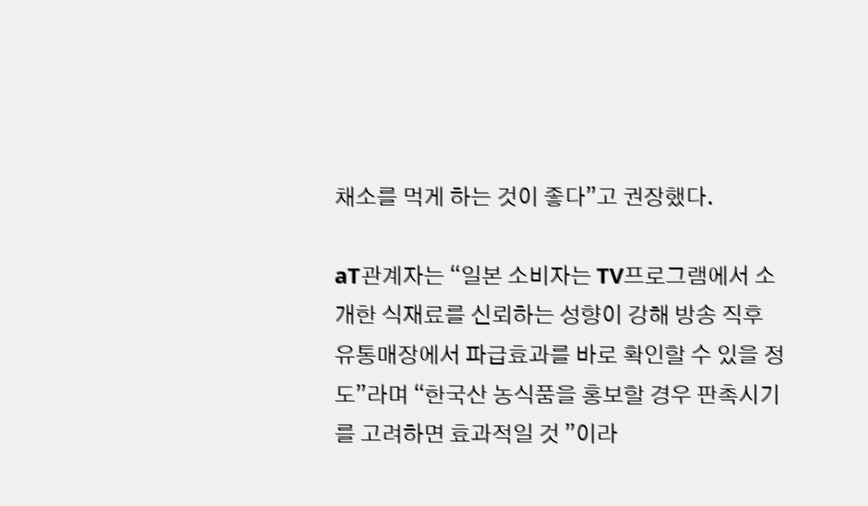채소를 먹게 하는 것이 좋다”고 권장했다.

aT관계자는 “일본 소비자는 TV프로그램에서 소개한 식재료를 신뢰하는 성향이 강해 방송 직후 유통매장에서 파급효과를 바로 확인할 수 있을 정도”라며 “한국산 농식품을 홍보할 경우 판촉시기를 고려하면 효과적일 것 ”이라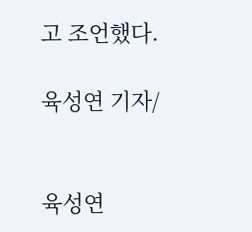고 조언했다.

육성연 기자/


육성연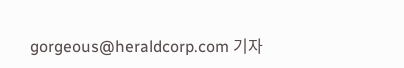gorgeous@heraldcorp.com 기자